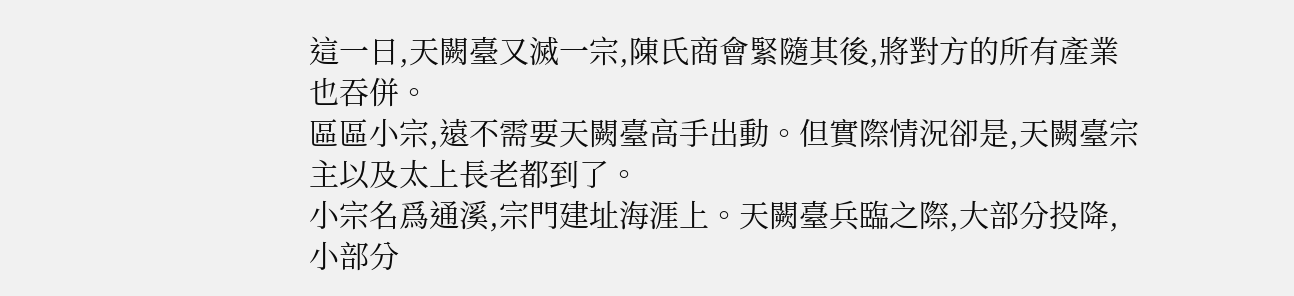這一日,天闕臺又滅一宗,陳氏商會緊隨其後,將對方的所有產業也吞併。
區區小宗,遠不需要天闕臺高手出動。但實際情況卻是,天闕臺宗主以及太上長老都到了。
小宗名爲通溪,宗門建址海涯上。天闕臺兵臨之際,大部分投降,小部分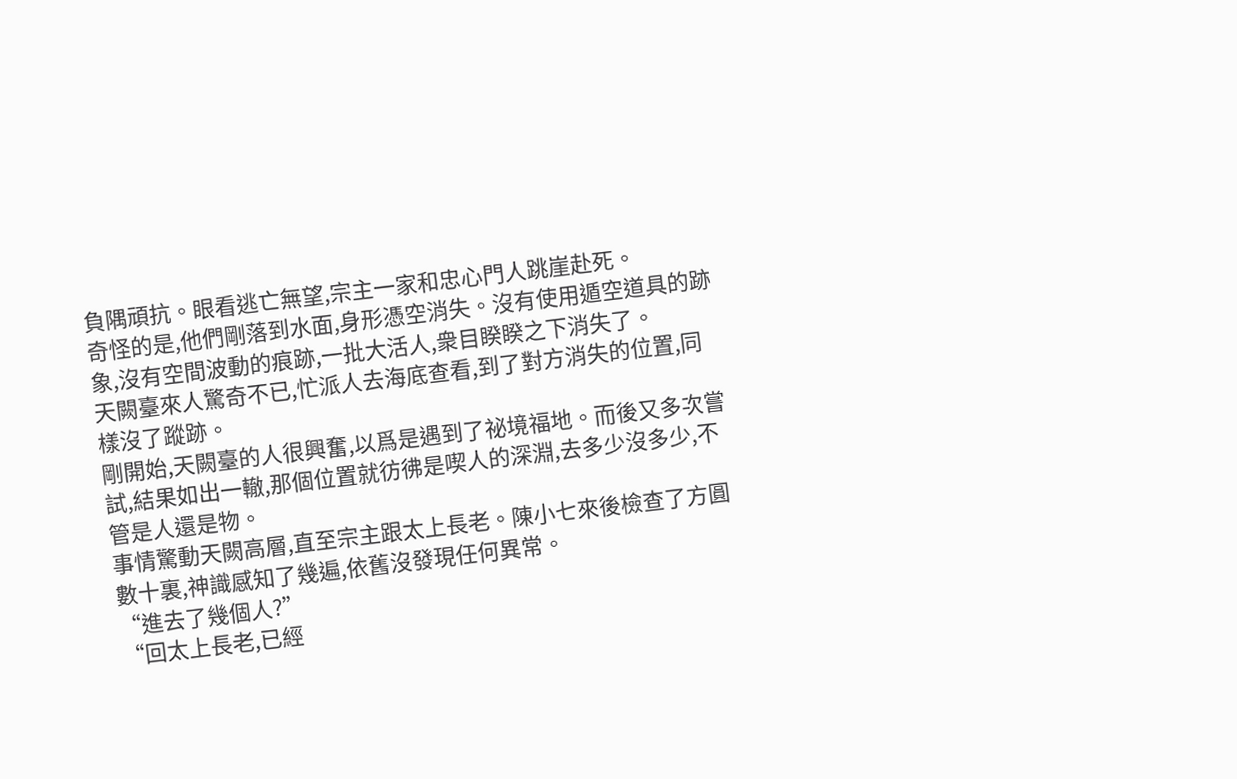負隅頑抗。眼看逃亡無望,宗主一家和忠心門人跳崖赴死。
奇怪的是,他們剛落到水面,身形憑空消失。沒有使用遁空道具的跡象,沒有空間波動的痕跡,一批大活人,衆目睽睽之下消失了。
天闕臺來人驚奇不已,忙派人去海底查看,到了對方消失的位置,同樣沒了蹤跡。
剛開始,天闕臺的人很興奮,以爲是遇到了祕境福地。而後又多次嘗試,結果如出一轍,那個位置就彷彿是喫人的深淵,去多少沒多少,不管是人還是物。
事情驚動天闕高層,直至宗主跟太上長老。陳小七來後檢查了方圓數十裏,神識感知了幾遍,依舊沒發現任何異常。
“進去了幾個人?”
“回太上長老,已經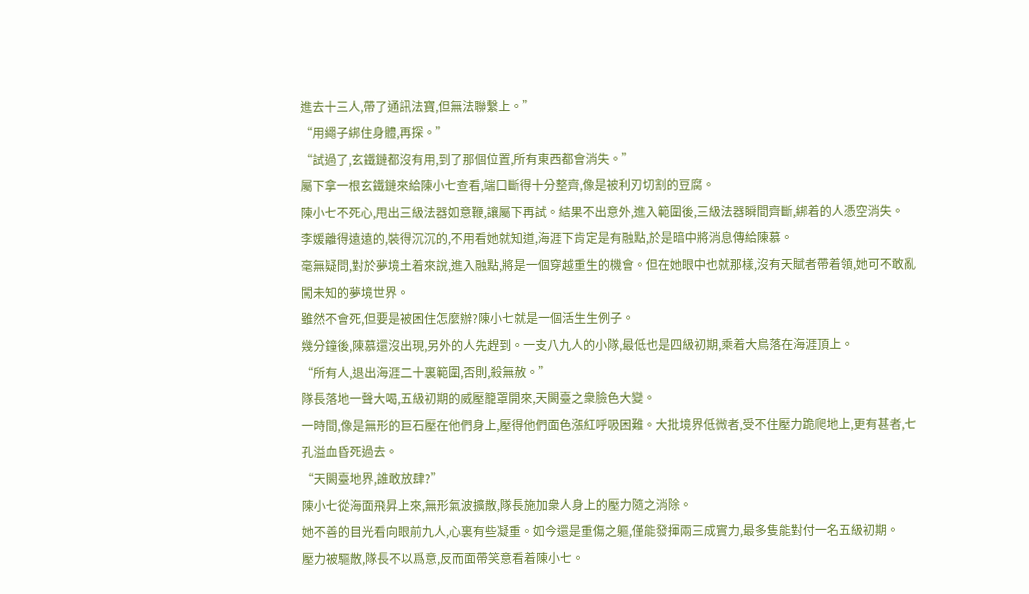進去十三人,帶了通訊法寶,但無法聯繫上。”
“用繩子綁住身體,再探。”
“試過了,玄鐵鏈都沒有用,到了那個位置,所有東西都會消失。”
屬下拿一根玄鐵鏈來給陳小七查看,端口斷得十分整齊,像是被利刃切割的豆腐。
陳小七不死心,甩出三級法器如意鞭,讓屬下再試。結果不出意外,進入範圍後,三級法器瞬間齊斷,綁着的人憑空消失。
李媛離得遠遠的,裝得沉沉的,不用看她就知道,海涯下肯定是有融點,於是暗中將消息傳給陳慕。
毫無疑問,對於夢境土着來說,進入融點,將是一個穿越重生的機會。但在她眼中也就那樣,沒有天賦者帶着領,她可不敢亂闖未知的夢境世界。
雖然不會死,但要是被困住怎麼辦?陳小七就是一個活生生例子。
幾分鐘後,陳慕還沒出現,另外的人先趕到。一支八九人的小隊,最低也是四級初期,乘着大鳥落在海涯頂上。
“所有人,退出海涯二十裏範圍,否則,殺無赦。”
隊長落地一聲大喝,五級初期的威壓籠罩開來,天闕臺之衆臉色大變。
一時間,像是無形的巨石壓在他們身上,壓得他們面色漲紅呼吸困難。大批境界低微者,受不住壓力跪爬地上,更有甚者,七孔溢血昏死過去。
“天闕臺地界,誰敢放肆?”
陳小七從海面飛昇上來,無形氣波擴散,隊長施加衆人身上的壓力隨之消除。
她不善的目光看向眼前九人,心裏有些凝重。如今還是重傷之軀,僅能發揮兩三成實力,最多隻能對付一名五級初期。
壓力被驅散,隊長不以爲意,反而面帶笑意看着陳小七。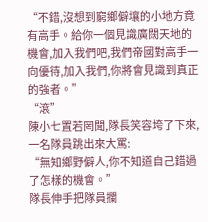“不錯,沒想到窮鄉僻壤的小地方竟有高手。給你一個見識廣闊天地的機會,加入我們吧,我們帝國對高手一向優待,加入我們,你將會見識到真正的強者。”
“滾”
陳小七置若罔聞,隊長笑容垮了下來,一名隊員跳出來大罵:
“無知鄉野僻人,你不知道自己錯過了怎樣的機會。”
隊長伸手把隊員攔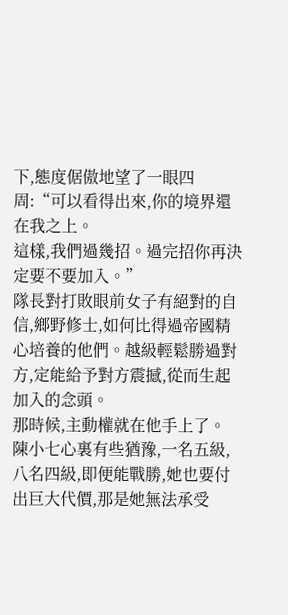下,態度倨傲地望了一眼四周:“可以看得出來,你的境界還在我之上。
這樣,我們過幾招。過完招你再決定要不要加入。”
隊長對打敗眼前女子有絕對的自信,鄉野修士,如何比得過帝國精心培養的他們。越級輕鬆勝過對方,定能給予對方震撼,從而生起加入的念頭。
那時候,主動權就在他手上了。
陳小七心裏有些猶豫,一名五級,八名四級,即便能戰勝,她也要付出巨大代價,那是她無法承受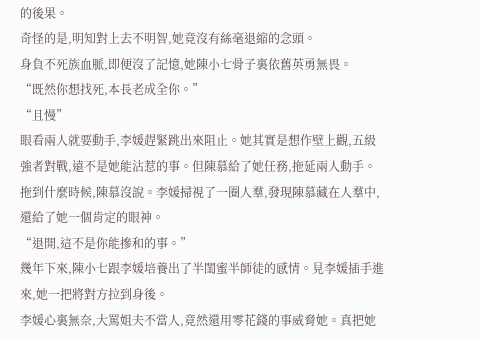的後果。
奇怪的是,明知對上去不明智,她竟沒有絲毫退縮的念頭。
身負不死族血脈,即便沒了記憶,她陳小七骨子裏依舊英勇無畏。
“既然你想找死,本長老成全你。”
“且慢”
眼看兩人就要動手,李媛趕緊跳出來阻止。她其實是想作壁上觀,五級強者對戰,遠不是她能沾惹的事。但陳慕給了她任務,拖延兩人動手。
拖到什麼時候,陳慕沒說。李媛掃視了一圈人羣,發現陳慕藏在人羣中,還給了她一個肯定的眼神。
“退開,這不是你能摻和的事。”
幾年下來,陳小七跟李媛培養出了半閨蜜半師徒的感情。見李媛插手進來,她一把將對方拉到身後。
李媛心裏無奈,大罵姐夫不當人,竟然還用零花錢的事威脅她。真把她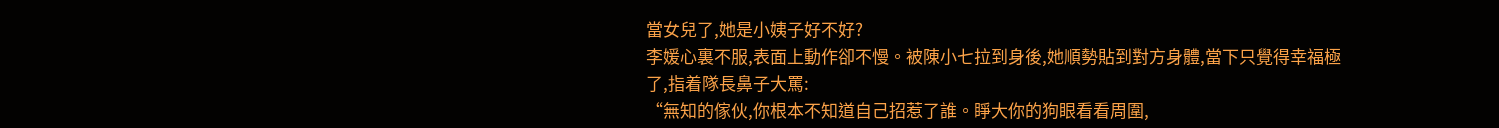當女兒了,她是小姨子好不好?
李媛心裏不服,表面上動作卻不慢。被陳小七拉到身後,她順勢貼到對方身體,當下只覺得幸福極了,指着隊長鼻子大罵:
“無知的傢伙,你根本不知道自己招惹了誰。睜大你的狗眼看看周圍,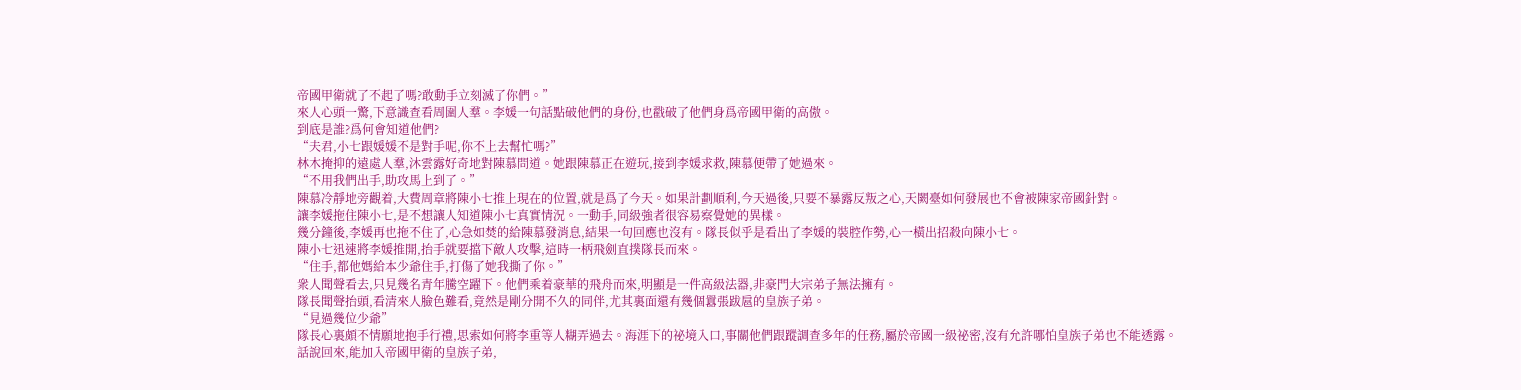帝國甲衛就了不起了嗎?敢動手立刻滅了你們。”
來人心頭一驚,下意識查看周圍人羣。李媛一句話點破他們的身份,也戳破了他們身爲帝國甲衛的高傲。
到底是誰?爲何會知道他們?
“夫君,小七跟媛媛不是對手呢,你不上去幫忙嗎?”
林木掩抑的遠處人羣,沐雲露好奇地對陳慕問道。她跟陳慕正在遊玩,接到李媛求救,陳慕便帶了她過來。
“不用我們出手,助攻馬上到了。”
陳慕冷靜地旁觀着,大費周章將陳小七推上現在的位置,就是爲了今天。如果計劃順利,今天過後,只要不暴露反叛之心,天闕臺如何發展也不會被陳家帝國針對。
讓李媛拖住陳小七,是不想讓人知道陳小七真實情況。一動手,同級強者很容易察覺她的異樣。
幾分鐘後,李媛再也拖不住了,心急如焚的給陳慕發消息,結果一句回應也沒有。隊長似乎是看出了李媛的裝腔作勢,心一橫出招殺向陳小七。
陳小七迅速將李媛推開,抬手就要擋下敵人攻擊,這時一柄飛劍直撲隊長而來。
“住手,都他媽給本少爺住手,打傷了她我撕了你。”
衆人聞聲看去,只見幾名青年騰空躍下。他們乘着豪華的飛舟而來,明顯是一件高級法器,非豪門大宗弟子無法擁有。
隊長聞聲抬頭,看清來人臉色難看,竟然是剛分開不久的同伴,尤其裏面還有幾個囂張跋扈的皇族子弟。
“見過幾位少爺”
隊長心裏頗不情願地抱手行禮,思索如何將李重等人糊弄過去。海涯下的祕境入口,事關他們跟蹤調查多年的任務,屬於帝國一級祕密,沒有允許哪怕皇族子弟也不能透露。
話說回來,能加入帝國甲衛的皇族子弟,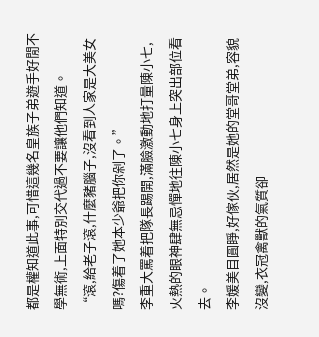都是權知道此事,可惜這幾名皇族子弟遊手好閒不學無術,上面特別交代過不要讓他們知道。
“滾,給老子滾,什麼豬腦子,沒看到人家是大美女嗎?傷着了她本少爺把你剁了。”
李重大罵着把隊長踢開,滿臉激動地打量陳小七,火熱的眼神肆無忌憚地往陳小七身上突出部位看去。
李媛美目圓睜,好傢伙,居然是她的堂哥堂弟,容貌沒變,衣冠禽獸的氣質卻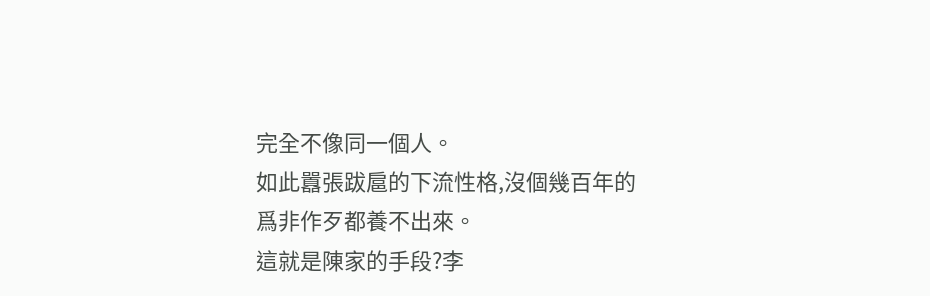完全不像同一個人。
如此囂張跋扈的下流性格,沒個幾百年的爲非作歹都養不出來。
這就是陳家的手段?李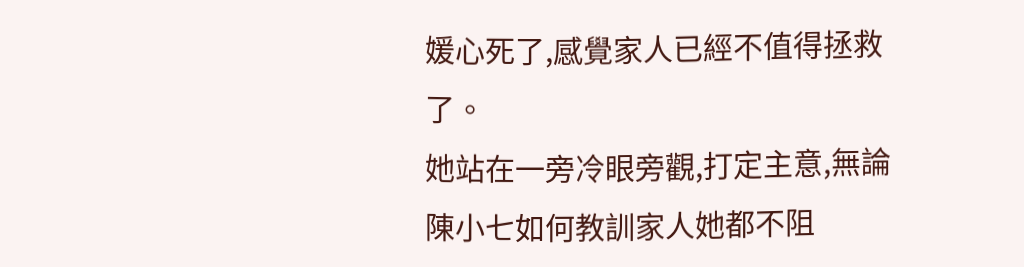媛心死了,感覺家人已經不值得拯救了。
她站在一旁冷眼旁觀,打定主意,無論陳小七如何教訓家人她都不阻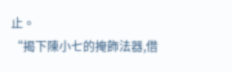止。
“揭下陳小七的掩飾法器,借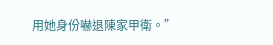用她身份嚇退陳家甲衛。”